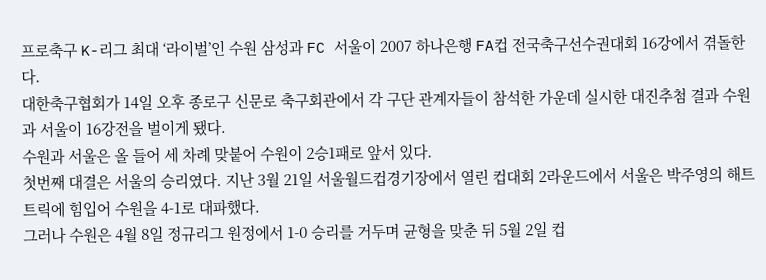프로축구 K-리그 최대 ‘라이벌’인 수원 삼성과 FC 서울이 2007 하나은행 FA컵 전국축구선수권대회 16강에서 겪돌한다.
대한축구협회가 14일 오후 종로구 신문로 축구회관에서 각 구단 관계자들이 참석한 가운데 실시한 대진추첨 결과 수원과 서울이 16강전을 벌이게 됐다.
수원과 서울은 올 들어 세 차례 맞붙어 수원이 2승1패로 앞서 있다.
첫번째 대결은 서울의 승리였다. 지난 3월 21일 서울월드컵경기장에서 열린 컵대회 2라운드에서 서울은 박주영의 해트트릭에 힘입어 수원을 4-1로 대파했다.
그러나 수원은 4월 8일 정규리그 원정에서 1-0 승리를 거두며 균형을 맞춘 뒤 5월 2일 컵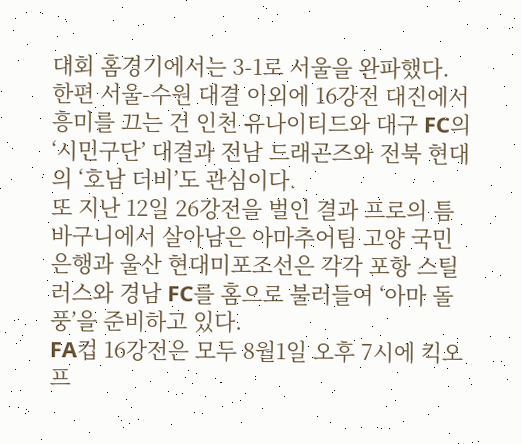대회 홈경기에서는 3-1로 서울을 완파했다.
한편 서울-수원 대결 이외에 16강전 대진에서 흥미를 끄는 건 인천 유나이티드와 대구 FC의 ‘시민구단’ 대결과 전남 드래곤즈와 전북 현대의 ‘호남 더비’도 관심이다.
또 지난 12일 26강전을 벌인 결과 프로의 틈바구니에서 살아남은 아마추어팀 고양 국민은행과 울산 현대미포조선은 각각 포항 스틸러스와 경남 FC를 홈으로 불러들여 ‘아마 돌풍’을 준비하고 있다.
FA컵 16강전은 모두 8월1일 오후 7시에 킥오프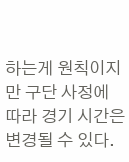하는게 원칙이지만 구단 사정에 따라 경기 시간은 변경될 수 있다.